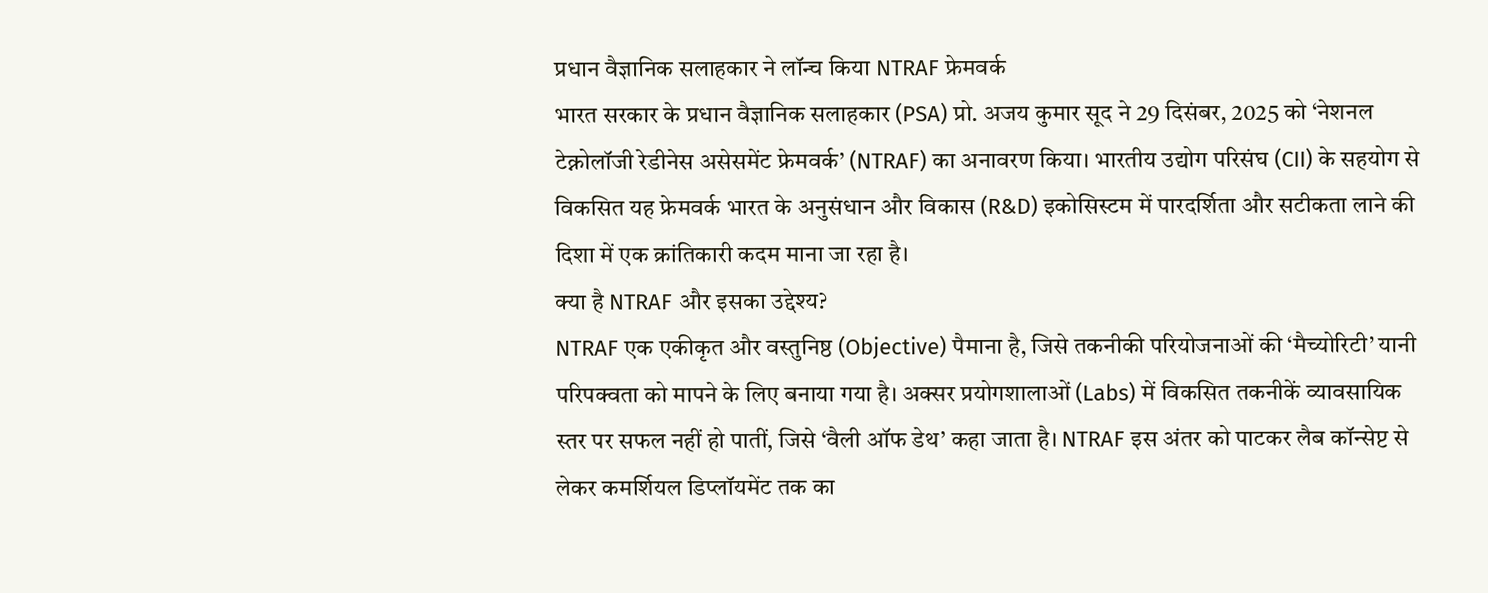प्रधान वैज्ञानिक सलाहकार ने लॉन्च किया NTRAF फ्रेमवर्क
भारत सरकार के प्रधान वैज्ञानिक सलाहकार (PSA) प्रो. अजय कुमार सूद ने 29 दिसंबर, 2025 को ‘नेशनल टेक्नोलॉजी रेडीनेस असेसमेंट फ्रेमवर्क’ (NTRAF) का अनावरण किया। भारतीय उद्योग परिसंघ (CII) के सहयोग से विकसित यह फ्रेमवर्क भारत के अनुसंधान और विकास (R&D) इकोसिस्टम में पारदर्शिता और सटीकता लाने की दिशा में एक क्रांतिकारी कदम माना जा रहा है।
क्या है NTRAF और इसका उद्देश्य?
NTRAF एक एकीकृत और वस्तुनिष्ठ (Objective) पैमाना है, जिसे तकनीकी परियोजनाओं की ‘मैच्योरिटी’ यानी परिपक्वता को मापने के लिए बनाया गया है। अक्सर प्रयोगशालाओं (Labs) में विकसित तकनीकें व्यावसायिक स्तर पर सफल नहीं हो पातीं, जिसे ‘वैली ऑफ डेथ’ कहा जाता है। NTRAF इस अंतर को पाटकर लैब कॉन्सेप्ट से लेकर कमर्शियल डिप्लॉयमेंट तक का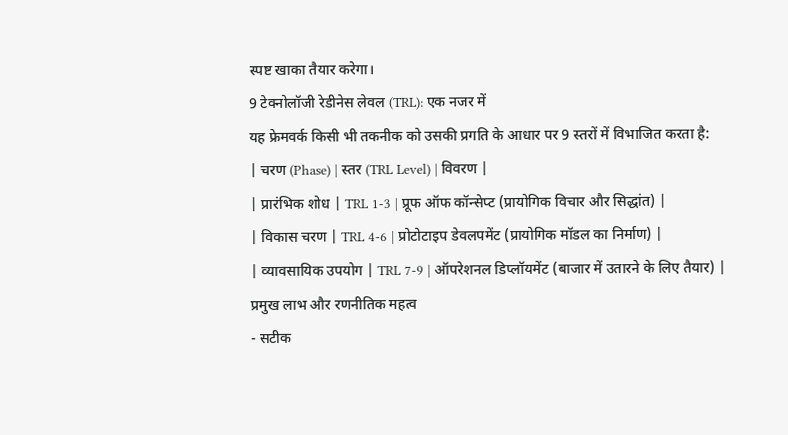स्पष्ट खाका तैयार करेगा।
9 टेक्नोलॉजी रेडीनेस लेवल (TRL): एक नजर में
यह फ्रेमवर्क किसी भी तकनीक को उसकी प्रगति के आधार पर 9 स्तरों में विभाजित करता है:
| चरण (Phase) | स्तर (TRL Level) | विवरण |
| प्रारंभिक शोध | TRL 1-3 | प्रूफ ऑफ कॉन्सेप्ट (प्रायोगिक विचार और सिद्धांत) |
| विकास चरण | TRL 4-6 | प्रोटोटाइप डेवलपमेंट (प्रायोगिक मॉडल का निर्माण) |
| व्यावसायिक उपयोग | TRL 7-9 | ऑपरेशनल डिप्लॉयमेंट (बाजार में उतारने के लिए तैयार) |
प्रमुख लाभ और रणनीतिक महत्व
- सटीक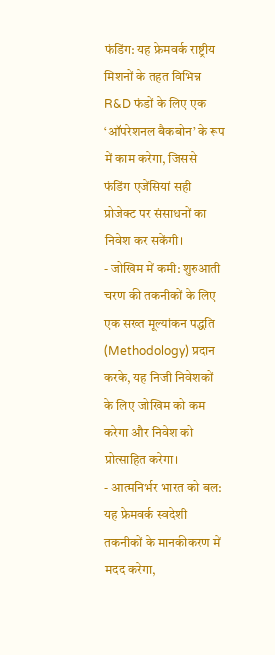फंडिंग: यह फ्रेमवर्क राष्ट्रीय मिशनों के तहत विभिन्न R&D फंडों के लिए एक ‘ऑपरेशनल बैकबोन’ के रूप में काम करेगा, जिससे फंडिंग एजेंसियां सही प्रोजेक्ट पर संसाधनों का निवेश कर सकेंगी।
- जोखिम में कमी: शुरुआती चरण की तकनीकों के लिए एक सख्त मूल्यांकन पद्धति (Methodology) प्रदान करके, यह निजी निवेशकों के लिए जोखिम को कम करेगा और निवेश को प्रोत्साहित करेगा।
- आत्मनिर्भर भारत को बल: यह फ्रेमवर्क स्वदेशी तकनीकों के मानकीकरण में मदद करेगा,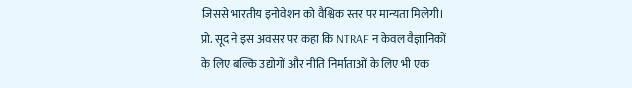जिससे भारतीय इनोवेशन को वैश्विक स्तर पर मान्यता मिलेगी।
प्रो. सूद ने इस अवसर पर कहा कि NTRAF न केवल वैज्ञानिकों के लिए बल्कि उद्योगों और नीति निर्माताओं के लिए भी एक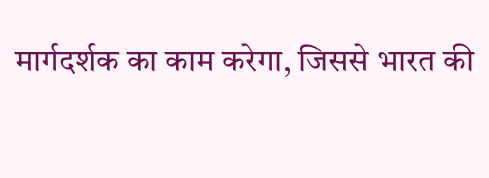मार्गदर्शक का काम करेगा, जिससे भारत की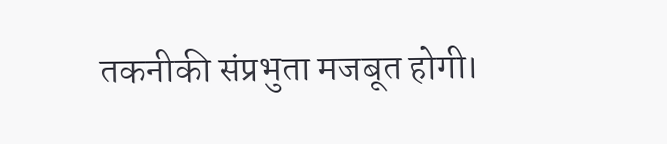तकनीकी संप्रभुता मजबूत होगी।